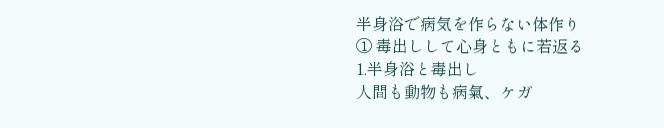半身浴で病気を作らない体作り
① 毒出しして心身ともに若返る
1.半身浴と毒出し
人間も動物も病氣、ケガ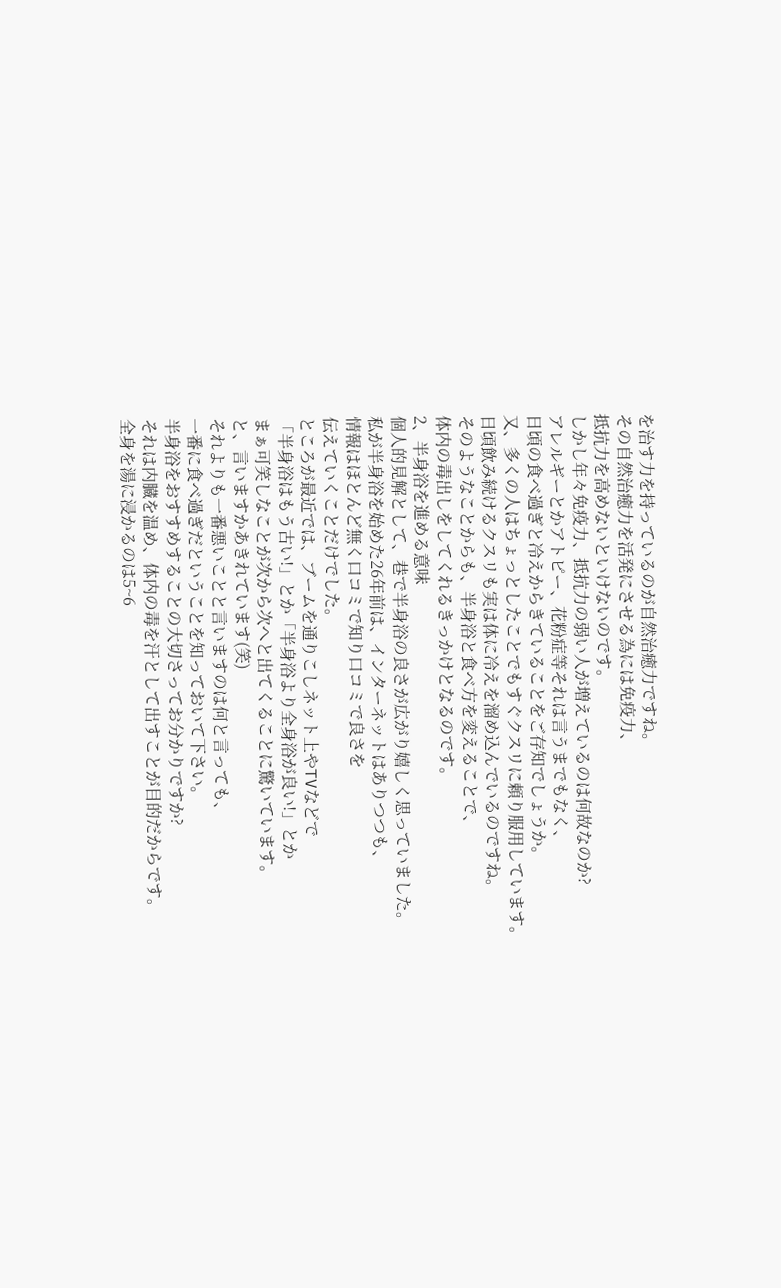を治す力を持っているのが自然治癒力ですね。
その自然治癒力を活発にさせる為には免疫力、
抵抗力を高めないといけないのです。
しかし年々免疫力、抵抗力の弱い人が増えているのは何故なのか?
アレルギーとかアトピー、花粉症等それは言うまでもなく、
日頃の食べ過ぎと冷えからきていることをご存知でしょうか。
又、多くの人はちょっとしたことでもすぐクスリに頼り服用しています。
日頃飲み続けるクスリも実は体に冷えを溜め込んでいるのですね。
そのようなことからも、半身浴と食べ方を変えることで、
体内の毒出しをしてくれるきっかけとなるのです。
2、半身浴を進める意味
個人的見解として、巷で半身浴の良さが広がり嬉しく思っていました。
私が半身浴を始めた26年前は、インターネットはありつつも、
情報はほとんど無く口コミで知り口コミで良さを
伝えていくことだけでした。
ところが最近では、ブームを通りこしネット上やTVなどで
「半身浴はもう古い!」とか「半身浴より全身浴が良い!」とか
まぁ可笑しなことが次から次へと出てくることに驚いています。
と、言いますかあきれています(笑)
それよりも一番悪いことと言いますのは何と言っても、
一番に食べ過ぎだということを知っておいて下さい。
半身浴をおすすめすることの大切さってお分かりですか?
それは内臓を温め、体内の毒を汗として出すことが目的だからです。
全身を湯に浸かるのは5~6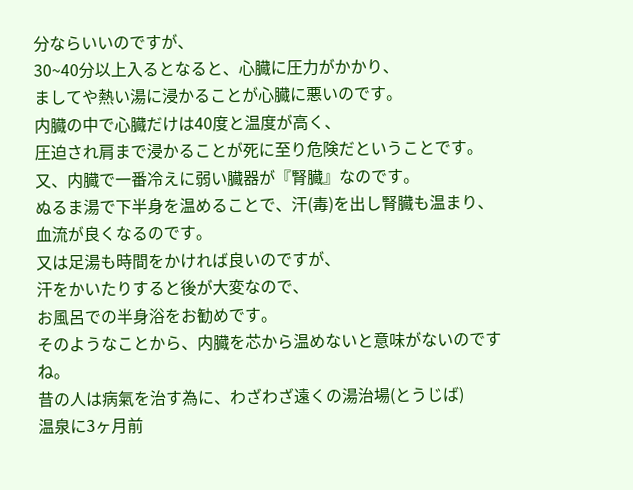分ならいいのですが、
30~40分以上入るとなると、心臓に圧力がかかり、
ましてや熱い湯に浸かることが心臓に悪いのです。
内臓の中で心臓だけは40度と温度が高く、
圧迫され肩まで浸かることが死に至り危険だということです。
又、内臓で一番冷えに弱い臓器が『腎臓』なのです。
ぬるま湯で下半身を温めることで、汗(毒)を出し腎臓も温まり、
血流が良くなるのです。
又は足湯も時間をかければ良いのですが、
汗をかいたりすると後が大変なので、
お風呂での半身浴をお勧めです。
そのようなことから、内臓を芯から温めないと意味がないのですね。
昔の人は病氣を治す為に、わざわざ遠くの湯治場(とうじば)
温泉に3ヶ月前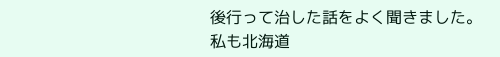後行って治した話をよく聞きました。
私も北海道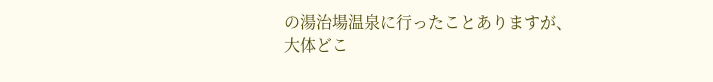の湯治場温泉に行ったことありますが、
大体どこ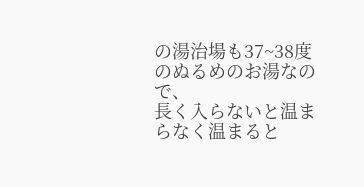の湯治場も37~38度のぬるめのお湯なので、
長く入らないと温まらなく温まると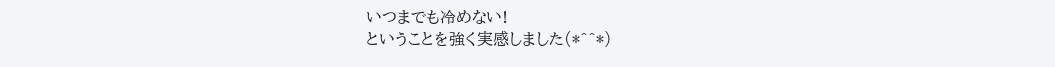いつまでも冷めない!
ということを強く実感しました(*^^*)